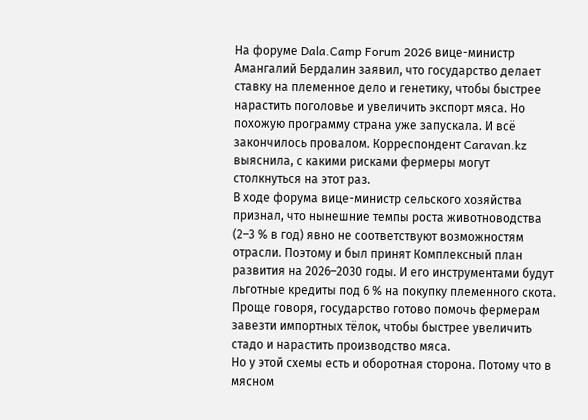На форуме Dala.Camp Forum 2026 вице-министр Амангалий Бердалин заявил, что государство делает ставку на племенное дело и генетику, чтобы быстрее нарастить поголовье и увеличить экспорт мяса. Но похожую программу страна уже запускала. И всё закончилось провалом. Корреспондент Caravan.kz выяснила, с какими рисками фермеры могут столкнуться на этот раз.
В ходе форума вице-министр сельского хозяйства признал, что нынешние темпы роста животноводства (2–3 % в год) явно не соответствуют возможностям отрасли. Поэтому и был принят Комплексный план развития на 2026–2030 годы. И его инструментами будут льготные кредиты под 6 % на покупку племенного скота. Проще говоря, государство готово помочь фермерам завезти импортных тёлок, чтобы быстрее увеличить стадо и нарастить производство мяса.
Но у этой схемы есть и оборотная сторона. Потому что в мясном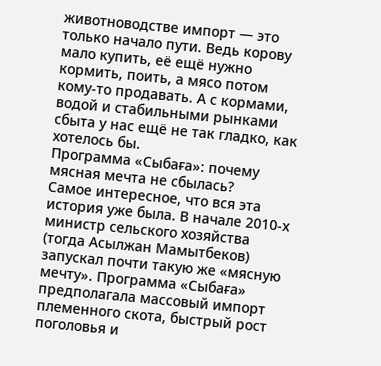животноводстве импорт — это только начало пути. Ведь корову мало купить, её ещё нужно кормить, поить, а мясо потом кому-то продавать. А с кормами, водой и стабильными рынками сбыта у нас ещё не так гладко, как хотелось бы.
Программа «Сыбаға»: почему мясная мечта не сбылась?
Самое интересное, что вся эта история уже была. В начале 2010-х министр сельского хозяйства (тогда Асылжан Мамытбеков) запускал почти такую же «мясную мечту». Программа «Сыбаға» предполагала массовый импорт племенного скота, быстрый рост поголовья и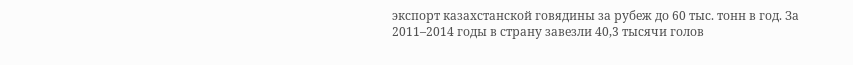экспорт казахстанской говядины за рубеж до 60 тыс. тонн в год. За 2011–2014 годы в страну завезли 40,3 тысячи голов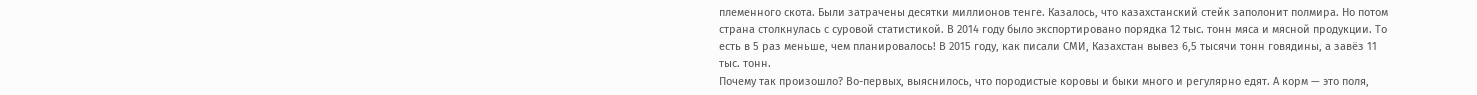племенного скота. Были затрачены десятки миллионов тенге. Казалось, что казахстанский стейк заполонит полмира. Но потом страна столкнулась с суровой статистикой. В 2014 году было экспортировано порядка 12 тыс. тонн мяса и мясной продукции. То есть в 5 раз меньше, чем планировалось! В 2015 году, как писали СМИ, Казахстан вывез 6,5 тысячи тонн говядины, а завёз 11 тыс. тонн.
Почему так произошло? Во-первых, выяснилось, что породистые коровы и быки много и регулярно едят. А корм — это поля,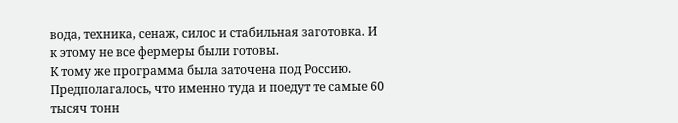вода, техника, сенаж, силос и стабильная заготовка. И к этому не все фермеры были готовы.
К тому же программа была заточена под Россию. Предполагалось, что именно туда и поедут те самые 60 тысяч тонн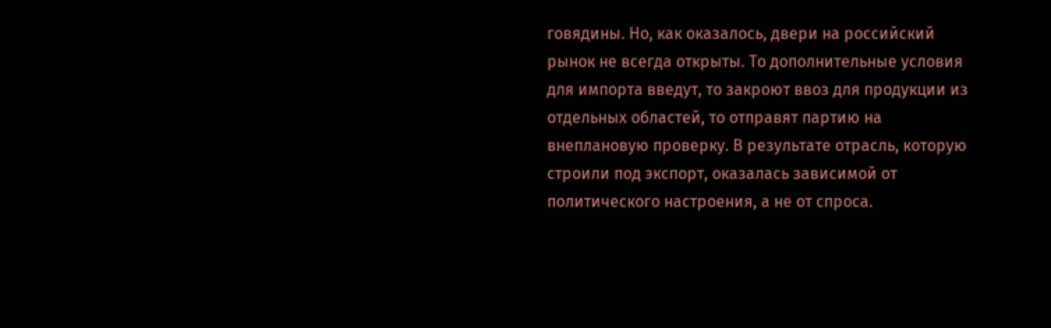говядины. Но, как оказалось, двери на российский рынок не всегда открыты. То дополнительные условия для импорта введут, то закроют ввоз для продукции из отдельных областей, то отправят партию на внеплановую проверку. В результате отрасль, которую строили под экспорт, оказалась зависимой от политического настроения, а не от спроса.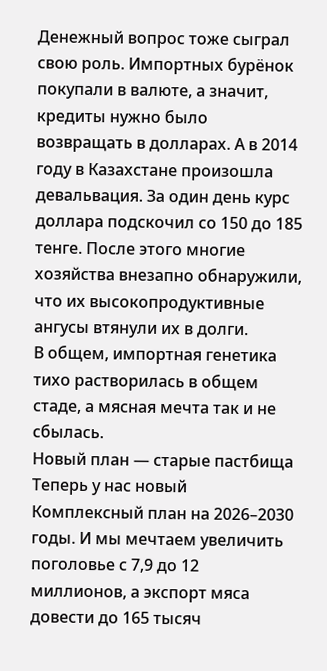Денежный вопрос тоже сыграл свою роль. Импортных бурёнок покупали в валюте, а значит, кредиты нужно было возвращать в долларах. А в 2014 году в Казахстане произошла девальвация. За один день курс доллара подскочил со 150 до 185 тенге. После этого многие хозяйства внезапно обнаружили, что их высокопродуктивные ангусы втянули их в долги.
В общем, импортная генетика тихо растворилась в общем стаде, а мясная мечта так и не сбылась.
Новый план — старые пастбища
Теперь у нас новый Комплексный план на 2026–2030 годы. И мы мечтаем увеличить поголовье с 7,9 до 12 миллионов, а экспорт мяса довести до 165 тысяч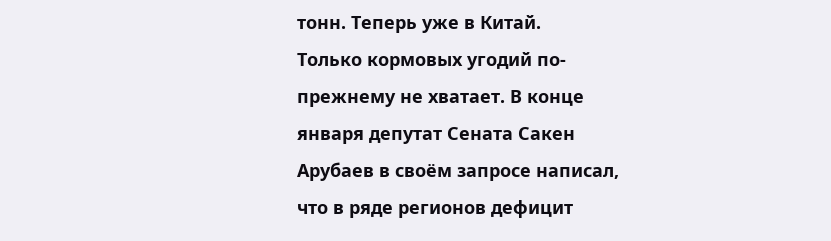тонн. Теперь уже в Китай.
Только кормовых угодий по-прежнему не хватает. В конце января депутат Сената Сакен Арубаев в своём запросе написал, что в ряде регионов дефицит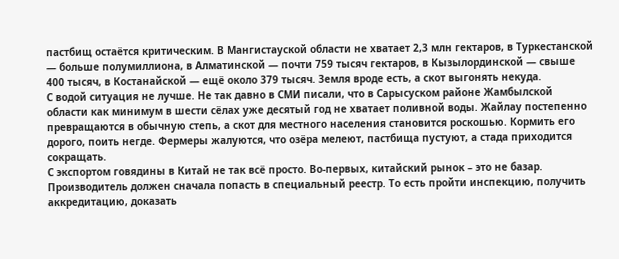пастбищ остаётся критическим. В Мангистауской области не хватает 2,3 млн гектаров, в Туркестанской — больше полумиллиона, в Алматинской — почти 759 тысяч гектаров, в Кызылординской — свыше 400 тысяч, в Костанайской — ещё около 379 тысяч. Земля вроде есть, а скот выгонять некуда.
С водой ситуация не лучше. Не так давно в СМИ писали, что в Сарысуском районе Жамбылской области как минимум в шести сёлах уже десятый год не хватает поливной воды. Жайлау постепенно превращаются в обычную степь, а скот для местного населения становится роскошью. Кормить его дорого, поить негде. Фермеры жалуются, что озёра мелеют, пастбища пустуют, а стада приходится сокращать.
С экспортом говядины в Китай не так всё просто. Во-первых, китайский рынок – это не базар. Производитель должен сначала попасть в специальный реестр. То есть пройти инспекцию, получить аккредитацию, доказать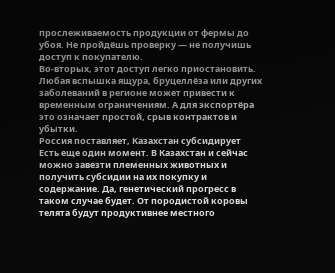прослеживаемость продукции от фермы до убоя. Не пройдёшь проверку — не получишь доступ к покупателю.
Во-вторых, этот доступ легко приостановить. Любая вспышка ящура, бруцеллёза или других заболеваний в регионе может привести к временным ограничениям. А для экспортёра это означает простой, срыв контрактов и убытки.
Россия поставляет, Казахстан субсидирует
Есть еще один момент. В Казахстан и сейчас можно завезти племенных животных и получить субсидии на их покупку и содержание. Да, генетический прогресс в таком случае будет. От породистой коровы телята будут продуктивнее местного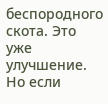беспородного скота. Это уже улучшение. Но если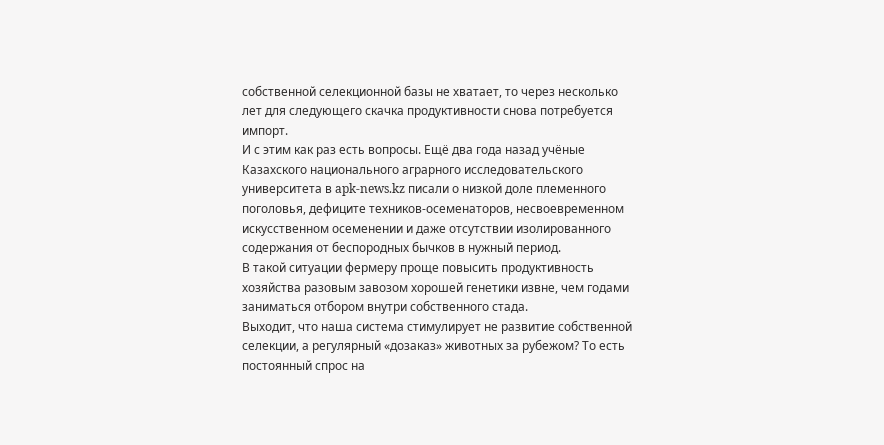собственной селекционной базы не хватает, то через несколько лет для следующего скачка продуктивности снова потребуется импорт.
И с этим как раз есть вопросы. Ещё два года назад учёные Казахского национального аграрного исследовательского университета в apk-news.kz писали о низкой доле племенного поголовья, дефиците техников-осеменаторов, несвоевременном искусственном осеменении и даже отсутствии изолированного содержания от беспородных бычков в нужный период.
В такой ситуации фермеру проще повысить продуктивность хозяйства разовым завозом хорошей генетики извне, чем годами заниматься отбором внутри собственного стада.
Выходит, что наша система стимулирует не развитие собственной селекции, а регулярный «дозаказ» животных за рубежом? То есть постоянный спрос на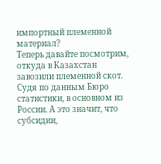импортный племенной материал?
Теперь давайте посмотрим, откуда в Казахстан завозили племенной скот. Судя по данным Бюро статистики, в основном из России. А это значит, что субсидии,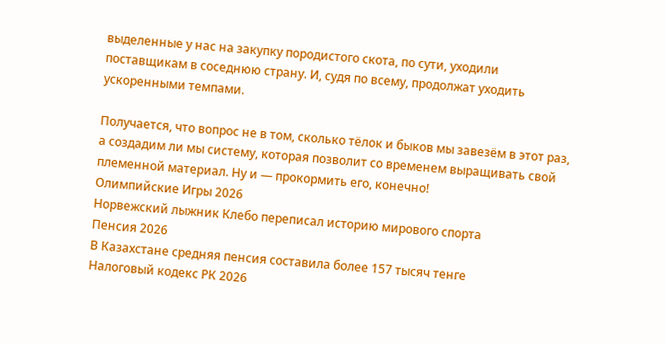выделенные у нас на закупку породистого скота, по сути, уходили поставщикам в соседнюю страну. И, судя по всему, продолжат уходить ускоренными темпами.

Получается, что вопрос не в том, сколько тёлок и быков мы завезём в этот раз, а создадим ли мы систему, которая позволит со временем выращивать свой племенной материал. Ну и — прокормить его, конечно!
Олимпийские Игры 2026
Норвежский лыжник Клебо переписал историю мирового спорта
Пенсия 2026
В Казахстане средняя пенсия составила более 157 тысяч тенге
Налоговый кодекс РК 2026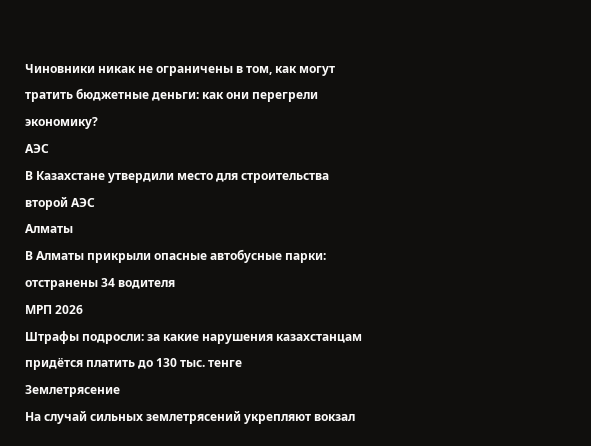Чиновники никак не ограничены в том, как могут тратить бюджетные деньги: как они перегрели экономику?
АЭС
В Казахстане утвердили место для строительства второй АЭС
Алматы
В Алматы прикрыли опасные автобусные парки: отстранены 34 водителя
МРП 2026
Штрафы подросли: за какие нарушения казахстанцам придётся платить до 130 тыс. тенге
Землетрясение
На случай сильных землетрясений укрепляют вокзал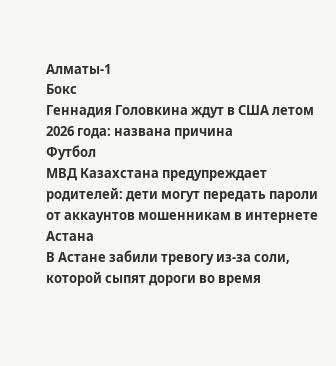Алматы-1
Бокс
Геннадия Головкина ждут в США летом 2026 года: названа причина
Футбол
МВД Казахстана предупреждает родителей: дети могут передать пароли от аккаунтов мошенникам в интернете
Астана
В Астане забили тревогу из-за соли, которой сыпят дороги во время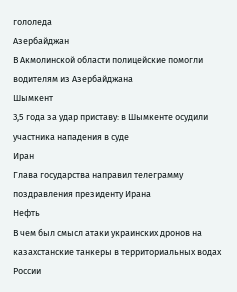гололеда
Азербайджан
В Акмолинской области полицейские помогли водителям из Азербайджана
Шымкент
3,5 года за удар приставу: в Шымкенте осудили участника нападения в суде
Иран
Глава государства направил телеграмму поздравления президенту Ирана
Нефть
В чем был смысл атаки украинских дронов на казахстанские танкеры в территориальных водах России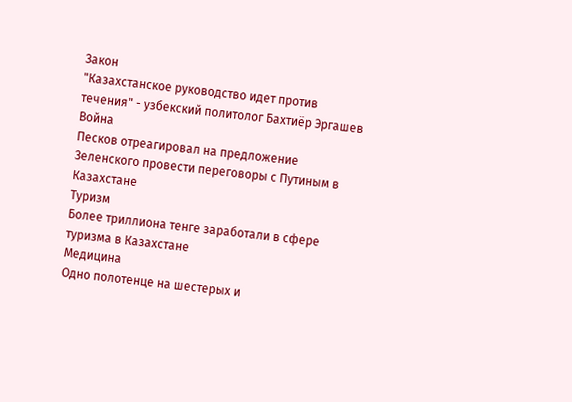Закон
"Казахстанское руководство идет против течения" - узбекский политолог Бахтиёр Эргашев
Война
Песков отреагировал на предложение Зеленского провести переговоры с Путиным в Казахстане
Туризм
Более триллиона тенге заработали в сфере туризма в Казахстане
Медицина
Одно полотенце на шестерых и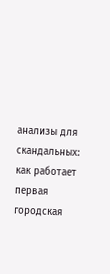анализы для скандальных: как работает первая городская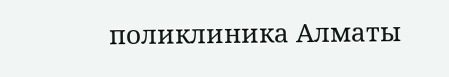поликлиника Алматы